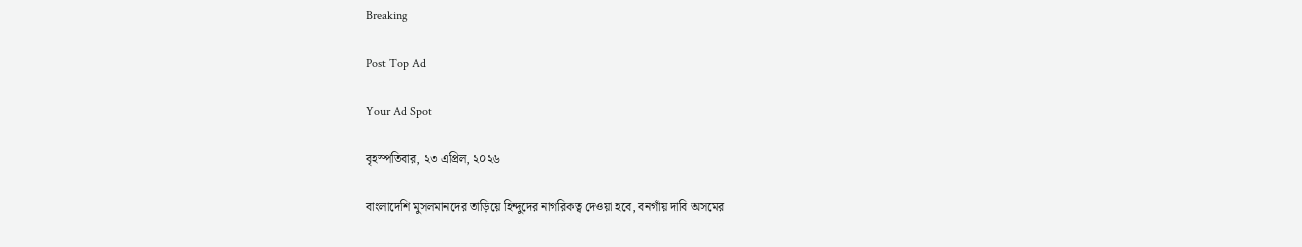Breaking

Post Top Ad

Your Ad Spot

বৃহস্পতিবার, ২৩ এপ্রিল, ২০২৬

বাংলাদেশি মুসলমানদের তাড়িয়ে হিন্দুদের নাগরিকত্ব দেওয়া হবে, বনগাঁয় দাবি অসমের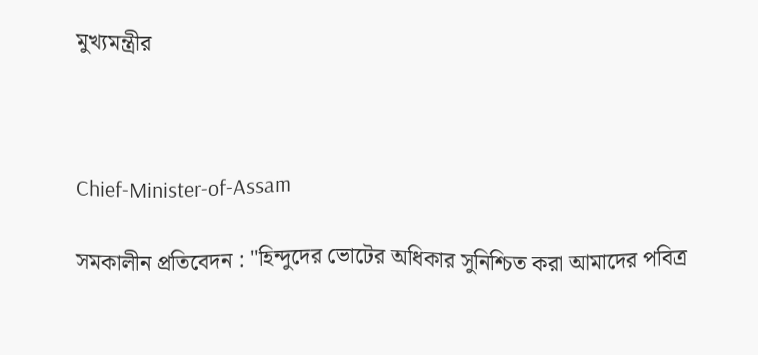মুখ্যমন্ত্রীর



Chief-Minister-of-Assam

সমকালীন প্রতিবেদন : "হিন্দুদের ভোটের অধিকার সুনিশ্চিত করা আমাদের পবিত্র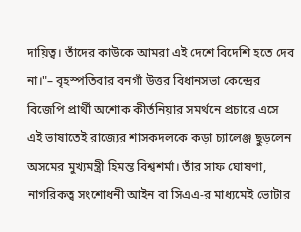দায়িত্ব। তাঁদের কাউকে আমরা এই দেশে বিদেশি হতে দেব না।"– বৃহস্পতিবার বনগাঁ উত্তর বিধানসভা কেন্দ্রের বিজেপি প্রার্থী অশোক কীর্তনিয়ার সমর্থনে প্রচারে এসে এই ভাষাতেই রাজ্যের শাসকদলকে কড়া চ্যালেঞ্জ ছুড়লেন অসমের মুখ্যমন্ত্রী হিমন্ত বিশ্বশর্মা। তাঁর সাফ ঘোষণা, নাগরিকত্ব সংশোধনী আইন বা সিএএ-র মাধ্যমেই ভোটার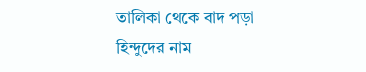তালিকা থেকে বাদ পড়া হিন্দুদের নাম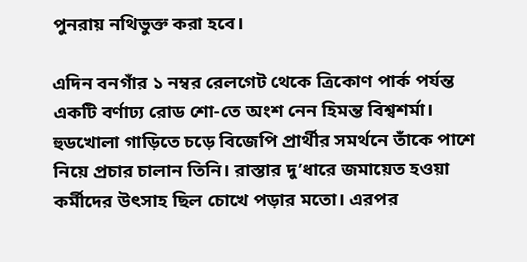পুনরায় নথিভুক্ত করা হবে।

এদিন বনগাঁর ১ নম্বর রেলগেট থেকে ত্রিকোণ পার্ক পর্যন্ত একটি বর্ণাঢ্য রোড শো-তে অংশ নেন হিমন্ত বিশ্বশর্মা। হুডখোলা গাড়িতে চড়ে বিজেপি প্রার্থীর সমর্থনে তাঁকে পাশে নিয়ে প্রচার চালান তিনি। রাস্তার দু’ধারে জমায়েত হওয়া কর্মীদের উৎসাহ ছিল চোখে পড়ার মতো। এরপর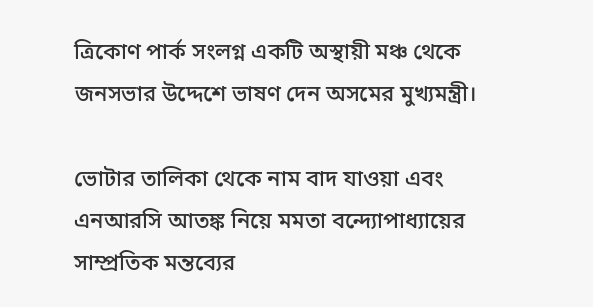ত্রিকোণ পার্ক সংলগ্ন একটি অস্থায়ী মঞ্চ থেকে জনসভার উদ্দেশে ভাষণ দেন অসমের মুখ্যমন্ত্রী।

ভোটার তালিকা থেকে নাম বাদ যাওয়া এবং এনআরসি আতঙ্ক নিয়ে মমতা বন্দ্যোপাধ্যায়ের সাম্প্রতিক মন্তব্যের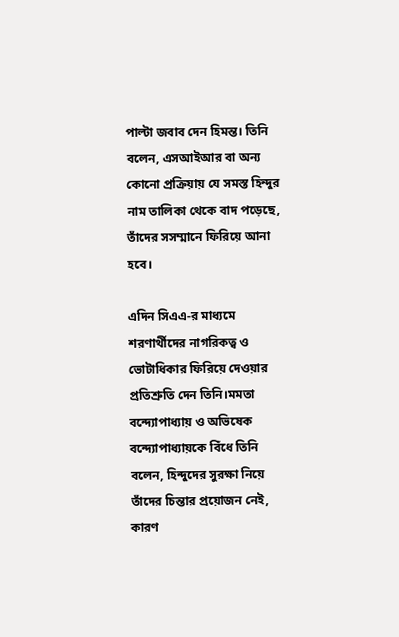পাল্টা জবাব দেন হিমন্ত। তিনি বলেন, এসআইআর বা অন্য কোনো প্রক্রিয়ায় যে সমস্ত হিন্দুর নাম তালিকা থেকে বাদ পড়েছে, তাঁদের সসম্মানে ফিরিয়ে আনা হবে।

এদিন সিএএ-র মাধ্যমে শরণার্থীদের নাগরিকত্ব ও ভোটাধিকার ফিরিয়ে দেওয়ার প্রতিশ্রুতি দেন তিনি।মমতা বন্দ্যোপাধ্যায় ও অভিষেক বন্দ্যোপাধ্যায়কে বিঁধে তিনি বলেন, হিন্দুদের সুরক্ষা নিয়ে তাঁদের চিন্তার প্রয়োজন নেই, কারণ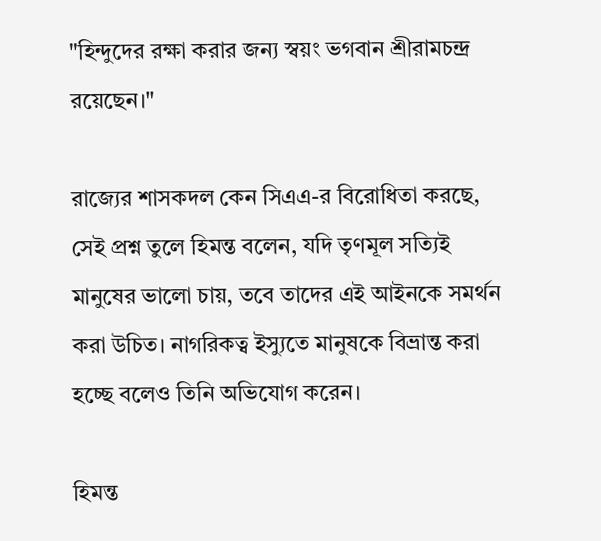"হিন্দুদের রক্ষা করার জন্য স্বয়ং ভগবান শ্রীরামচন্দ্র রয়েছেন।"

রাজ্যের শাসকদল কেন সিএএ-র বিরোধিতা করছে, সেই প্রশ্ন তুলে হিমন্ত বলেন, যদি তৃণমূল সত্যিই মানুষের ভালো চায়, তবে তাদের এই আইনকে সমর্থন করা উচিত। নাগরিকত্ব ইস্যুতে মানুষকে বিভ্রান্ত করা হচ্ছে বলেও তিনি অভিযোগ করেন।

হিমন্ত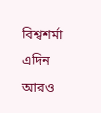বিশ্বশর্মা এদিন আরও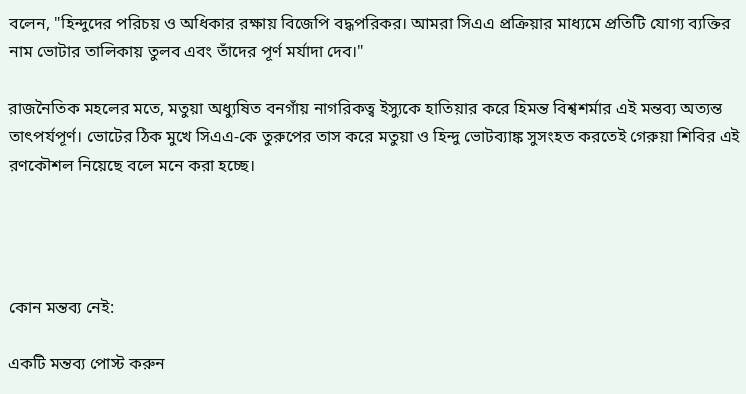বলেন, "হিন্দুদের পরিচয় ও অধিকার রক্ষায় বিজেপি বদ্ধপরিকর। আমরা সিএএ প্রক্রিয়ার মাধ্যমে প্রতিটি যোগ্য ব্যক্তির নাম ভোটার তালিকায় তুলব এবং তাঁদের পূর্ণ মর্যাদা দেব।"

রাজনৈতিক মহলের মতে, মতুয়া অধ্যুষিত বনগাঁয় নাগরিকত্ব ইস্যুকে হাতিয়ার করে হিমন্ত বিশ্বশর্মার এই মন্তব্য অত্যন্ত তাৎপর্যপূর্ণ। ভোটের ঠিক মুখে সিএএ-কে তুরুপের তাস করে মতুয়া ও হিন্দু ভোটব্যাঙ্ক সুসংহত করতেই গেরুয়া শিবির এই রণকৌশল নিয়েছে বলে মনে করা হচ্ছে।‌




কোন মন্তব্য নেই:

একটি মন্তব্য পোস্ট করুন